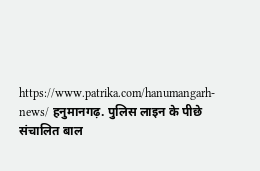https://www.patrika.com/hanumangarh-news/ हनुमानगढ़. पुलिस लाइन के पीछे संचालित बाल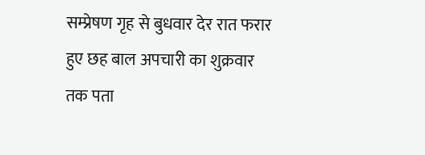सम्प्रेषण गृह से बुधवार देर रात फरार हुए छह बाल अपचारी का शुक्रवार तक पता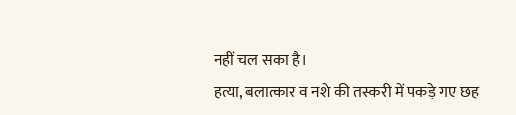नहीं चल सका है।
हत्या, बलात्कार व नशे की तस्करी में पकड़े गए छह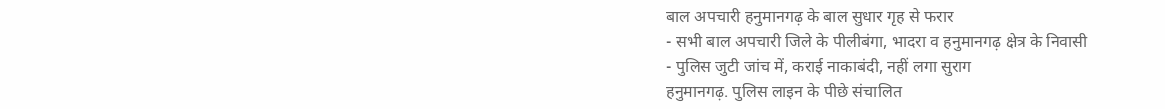बाल अपचारी हनुमानगढ़ के बाल सुधार गृह से फरार
- सभी बाल अपचारी जिले के पीलीबंगा, भादरा व हनुमानगढ़ क्षेत्र के निवासी
- पुलिस जुटी जांच में, कराई नाकाबंदी, नहीं लगा सुराग
हनुमानगढ़. पुलिस लाइन के पीछे संचालित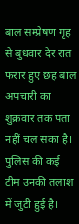बाल सम्प्रेषण गृह से बुधवार देर रात फरार हुए छह बाल अपचारी का शुक्रवार तक पता नहीं चल सका है। पुलिस की कई टीम उनकी तलाश में जुटी हुई है।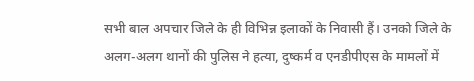सभी बाल अपचार जिले के ही विभिन्न इलाकों के निवासी हैं। उनको जिले के अलग-अलग थानों की पुलिस ने हत्या, दुष्कर्म व एनडीपीएस के मामलों में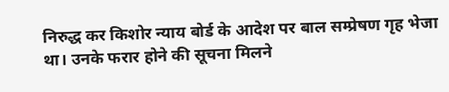निरुद्ध कर किशोर न्याय बोर्ड के आदेश पर बाल सम्प्रेषण गृह भेजा था। उनके फरार होने की सूचना मिलने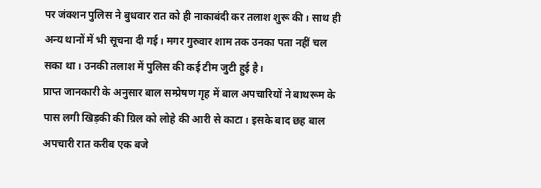पर जंक्शन पुलिस ने बुधवार रात को ही नाकाबंदी कर तलाश शुरू की। साथ ही अन्य थानों में भी सूचना दी गई। मगर गुरुवार शाम तक उनका पता नहीं चल सका था। उनकी तलाश में पुलिस की कई टीम जुटी हुई है।
प्राप्त जानकारी के अनुसार बाल सम्प्रेषण गृह में बाल अपचारियों ने बाथरूम के पास लगी खिड़की की ग्रिल को लोहे की आरी से काटा। इसके बाद छह बाल अपचारी रात करीब एक बजे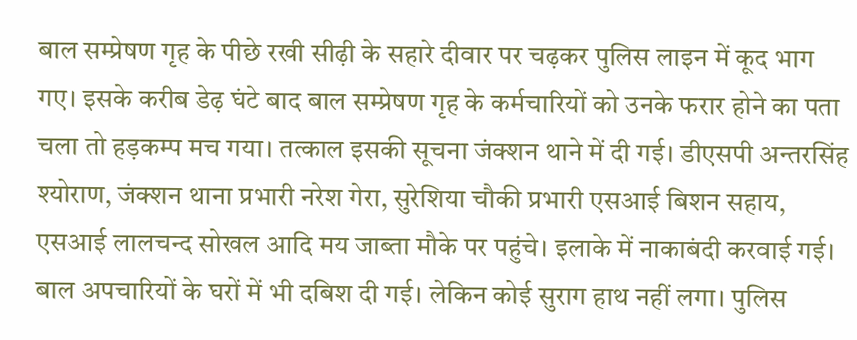बाल सम्प्रेषण गृह के पीछे रखी सीढ़ी के सहारे दीवार पर चढ़कर पुलिस लाइन में कूद भाग गए। इसके करीब डेढ़ घंटे बाद बाल सम्प्रेषण गृह के कर्मचारियों को उनके फरार होने का पता चला तो हड़कम्प मच गया। तत्काल इसकी सूचना जंक्शन थाने में दी गई। डीएसपी अन्तरसिंह श्योराण, जंक्शन थाना प्रभारी नरेश गेरा, सुरेशिया चौकी प्रभारी एसआई बिशन सहाय, एसआई लालचन्द सोखल आदि मय जाब्ता मौके पर पहुंचे। इलाके में नाकाबंदी करवाई गई। बाल अपचारियों के घरों में भी दबिश दी गई। लेकिन कोई सुराग हाथ नहीं लगा। पुलिस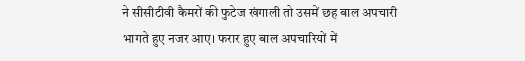ने सीसीटीवी कैमरों की फुटेज खंगाली तो उसमें छह बाल अपचारी भागते हुए नजर आए। फरार हुए बाल अपचारियों में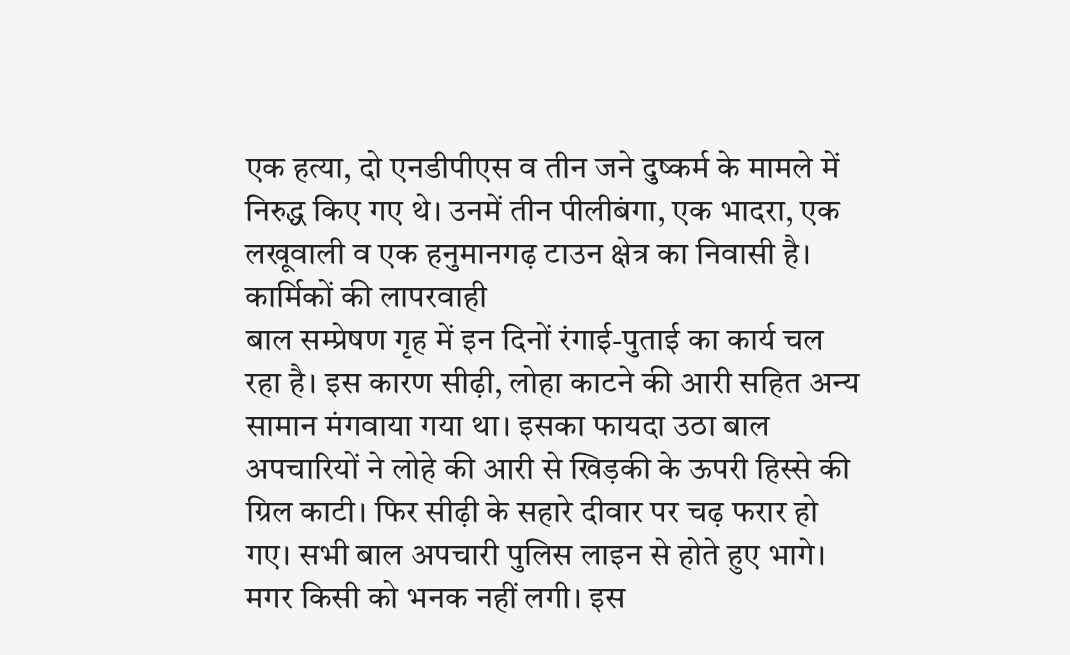एक हत्या, दो एनडीपीएस व तीन जने दुष्कर्म के मामले में निरुद्ध किए गए थे। उनमें तीन पीलीबंगा, एक भादरा, एक लखूवाली व एक हनुमानगढ़ टाउन क्षेत्र का निवासी है।
कार्मिकों की लापरवाही
बाल सम्प्रेषण गृह में इन दिनों रंगाई-पुताई का कार्य चल रहा है। इस कारण सीढ़ी, लोहा काटने की आरी सहित अन्य सामान मंगवाया गया था। इसका फायदा उठा बाल अपचारियों ने लोहे की आरी से खिड़की के ऊपरी हिस्से की ग्रिल काटी। फिर सीढ़ी के सहारे दीवार पर चढ़ फरार हो गए। सभी बाल अपचारी पुलिस लाइन से होते हुए भागे। मगर किसी को भनक नहीं लगी। इस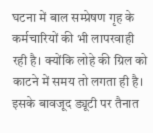घटना में बाल सम्प्रेषण गृह के कर्मचारियों की भी लापरवाही रही है। क्योंकि लोहे की ग्रिल को काटने में समय तो लगता ही है। इसके बावजूद ड्यूटी पर तैनात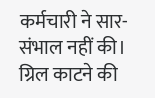कर्मचारी ने सार-संभाल नहीं की। ग्रिल काटने की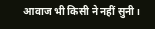आवाज भी किसी ने नहीं सुनी।